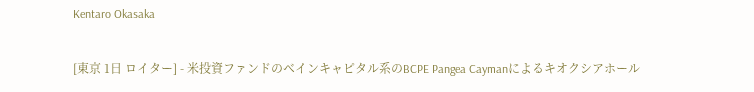Kentaro Okasaka

[東京 1日 ロイター] - 米投資ファンドのベインキャピタル系のBCPE Pangea Caymanによるキオクシアホール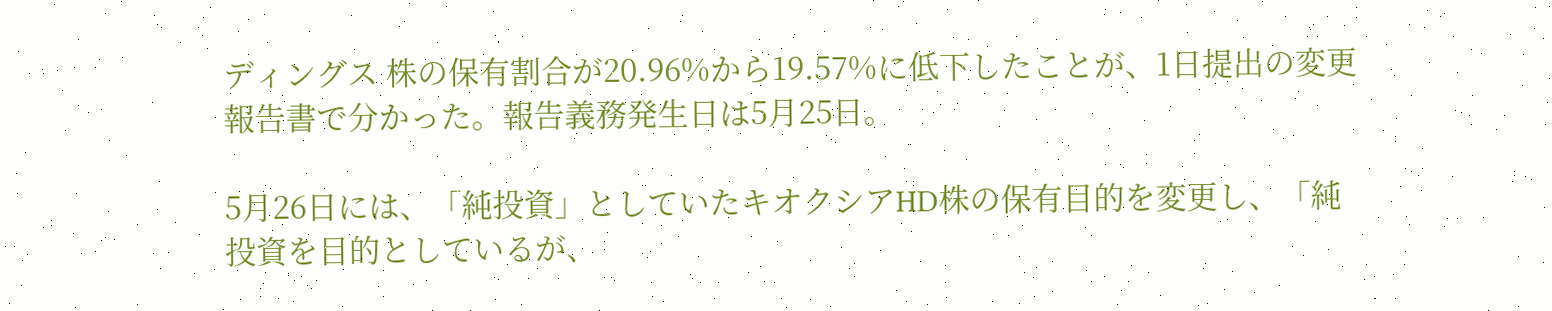ディングス 株の保有割合が20.96%から19.57%に低下したことが、1日提出の変更報告書で分かった。報告義務発生日は5月25日。

5月26日には、「純投資」としていたキオクシアHD株の保有目的を変更し、「純投資を目的としているが、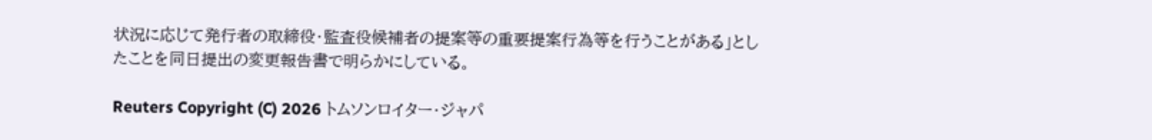状況に応じて発行者の取締役・監査役候補者の提案等の重要提案行為等を行うことがある」としたことを同日提出の変更報告書で明らかにしている。

Reuters Copyright (C) 2026 トムソンロイター・ジャパ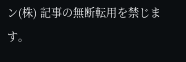ン(株) 記事の無断転用を禁じます。